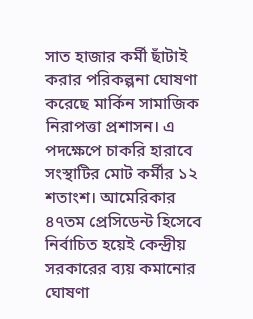সাত হাজার কর্মী ছাঁটাই করার পরিকল্পনা ঘোষণা করেছে মার্কিন সামাজিক নিরাপত্তা প্রশাসন। এ পদক্ষেপে চাকরি হারাবে সংস্থাটির মোট কর্মীর ১২ শতাংশ। আমেরিকার ৪৭তম প্রেসিডেন্ট হিসেবে নির্বাচিত হয়েই কেন্দ্রীয় সরকারের ব্যয় কমানোর ঘোষণা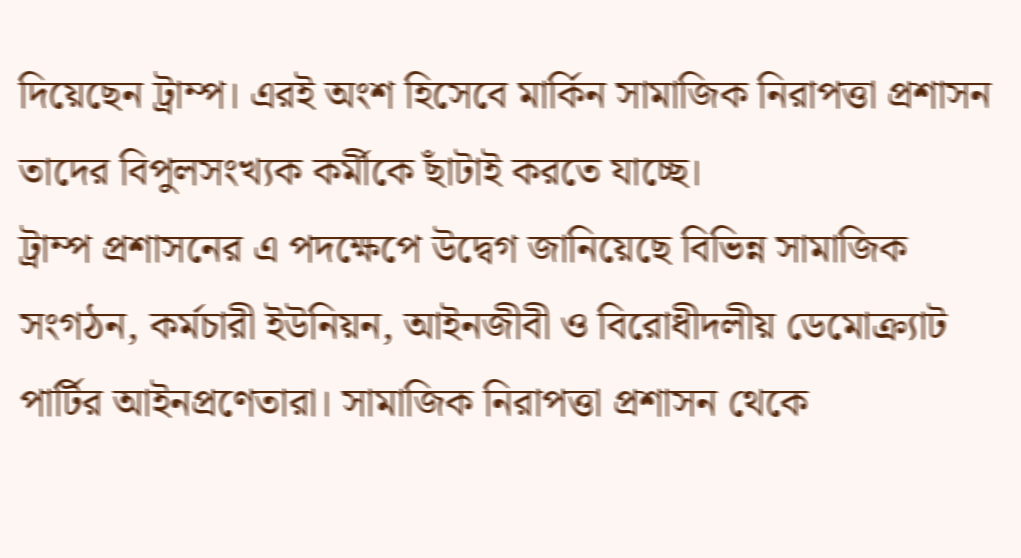দিয়েছেন ট্রাম্প। এরই অংশ হিসেবে মার্কিন সামাজিক নিরাপত্তা প্রশাসন তাদের বিপুলসংখ্যক কর্মীকে ছাঁটাই করতে যাচ্ছে।
ট্রাম্প প্রশাসনের এ পদক্ষেপে উদ্বেগ জানিয়েছে বিভিন্ন সামাজিক সংগঠন, কর্মচারী ইউনিয়ন, আইনজীবী ও বিরোধীদলীয় ডেমোক্র্যাট পার্টির আইনপ্রণেতারা। সামাজিক নিরাপত্তা প্রশাসন থেকে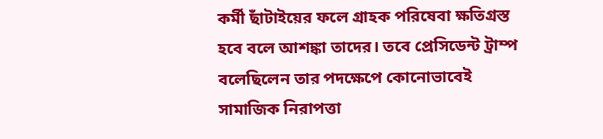কর্মী ছাঁটাইয়ের ফলে গ্রাহক পরিষেবা ক্ষতিগ্রস্ত হবে বলে আশঙ্কা তাদের। তবে প্রেসিডেন্ট ট্রাম্প বলেছিলেন তার পদক্ষেপে কোনোভাবেই সামাজিক নিরাপত্তা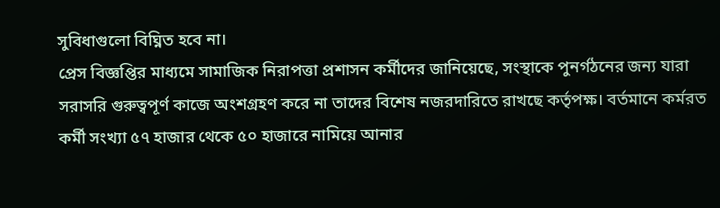সুবিধাগুলো বিঘ্নিত হবে না।
প্রেস বিজ্ঞপ্তির মাধ্যমে সামাজিক নিরাপত্তা প্রশাসন কর্মীদের জানিয়েছে, সংস্থাকে পুনর্গঠনের জন্য যারা সরাসরি গুরুত্বপূর্ণ কাজে অংশগ্রহণ করে না তাদের বিশেষ নজরদারিতে রাখছে কর্তৃপক্ষ। বর্তমানে কর্মরত কর্মী সংখ্যা ৫৭ হাজার থেকে ৫০ হাজারে নামিয়ে আনার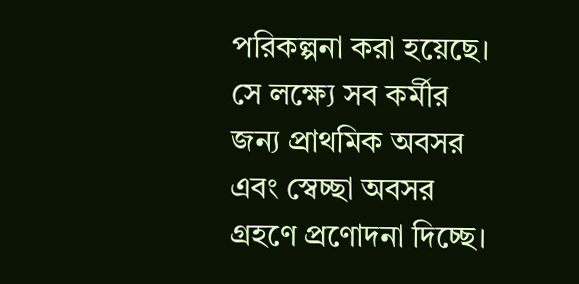পরিকল্পনা করা হয়েছে। সে লক্ষ্যে সব কর্মীর জন্য প্রাথমিক অবসর এবং স্বেচ্ছা অবসর গ্রহণে প্রণোদনা দিচ্ছে।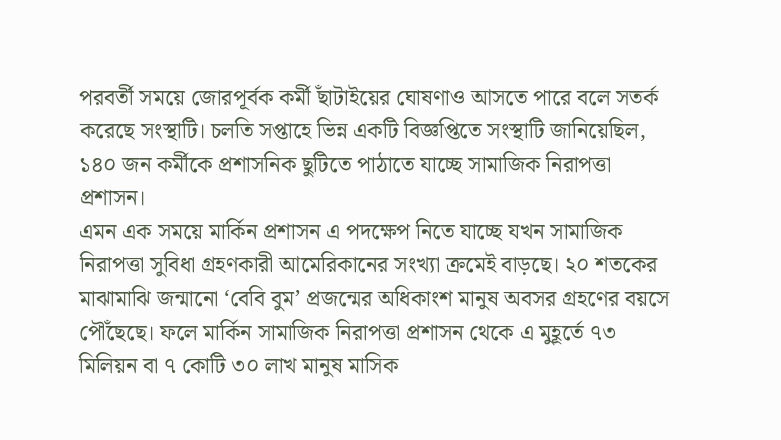পরবর্তী সময়ে জোরপূর্বক কর্মী ছাঁটাইয়ের ঘোষণাও আসতে পারে বলে সতর্ক করেছে সংস্থাটি। চলতি সপ্তাহে ভিন্ন একটি বিজ্ঞপ্তিতে সংস্থাটি জানিয়েছিল, ১৪০ জন কর্মীকে প্রশাসনিক ছুটিতে পাঠাতে যাচ্ছে সামাজিক নিরাপত্তা প্রশাসন।
এমন এক সময়ে মার্কিন প্রশাসন এ পদক্ষেপ নিতে যাচ্ছে যখন সামাজিক নিরাপত্তা সুবিধা গ্রহণকারী আমেরিকানের সংখ্যা ক্রমেই বাড়ছে। ২০ শতকের মাঝামাঝি জন্মানো ‘বেবি বুম’ প্রজন্মের অধিকাংশ মানুষ অবসর গ্রহণের বয়সে পৌঁছেছে। ফলে মার্কিন সামাজিক নিরাপত্তা প্রশাসন থেকে এ মুহূর্তে ৭৩ মিলিয়ন বা ৭ কোটি ৩০ লাখ মানুষ মাসিক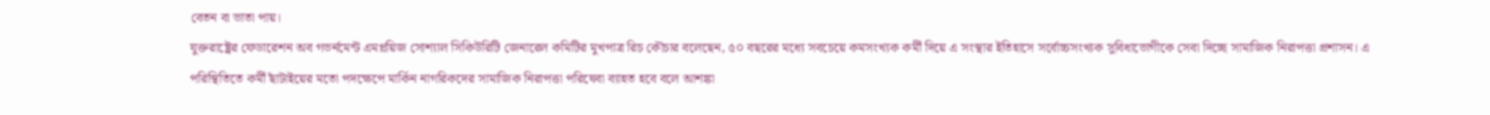বেতন বা ভাতা পায়।
যুক্তরাষ্ট্রের ফেডারেশন অব গভর্নমেন্ট এমপ্লয়িজ সোশ্যাল সিকিউরিটি জেনারেল কমিটির মুখপাত্র রিচ কৌচার বলেছেন, ৫০ বছরের মধ্যে সবচেয়ে কমসংখ্যক কর্মী দিয়ে এ সংস্থার ইতিহাসে সর্বোচ্চসংখ্যক সুবিধাভোগীকে সেবা দিচ্ছে সামাজিক নিরাপত্তা প্রশাসন। এ পরিস্থিতিতে কর্মী ছাঁটাইয়ের মতো পদক্ষেপে মার্কিন নাগরিকদের সামাজিক নিরাপত্তা পরিষেবা ব্যাহত হবে বলে আশঙ্কা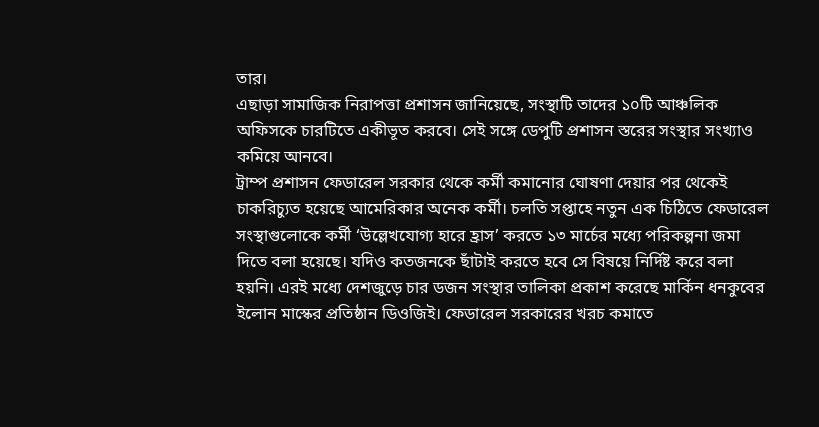তার।
এছাড়া সামাজিক নিরাপত্তা প্রশাসন জানিয়েছে, সংস্থাটি তাদের ১০টি আঞ্চলিক অফিসকে চারটিতে একীভূত করবে। সেই সঙ্গে ডেপুটি প্রশাসন স্তরের সংস্থার সংখ্যাও কমিয়ে আনবে।
ট্রাম্প প্রশাসন ফেডারেল সরকার থেকে কর্মী কমানোর ঘোষণা দেয়ার পর থেকেই চাকরিচ্যুত হয়েছে আমেরিকার অনেক কর্মী। চলতি সপ্তাহে নতুন এক চিঠিতে ফেডারেল সংস্থাগুলোকে কর্মী ‘উল্লেখযোগ্য হারে হ্রাস’ করতে ১৩ মার্চের মধ্যে পরিকল্পনা জমা দিতে বলা হয়েছে। যদিও কতজনকে ছাঁটাই করতে হবে সে বিষয়ে নির্দিষ্ট করে বলা হয়নি। এরই মধ্যে দেশজুড়ে চার ডজন সংস্থার তালিকা প্রকাশ করেছে মার্কিন ধনকুবের ইলোন মাস্কের প্রতিষ্ঠান ডিওজিই। ফেডারেল সরকারের খরচ কমাতে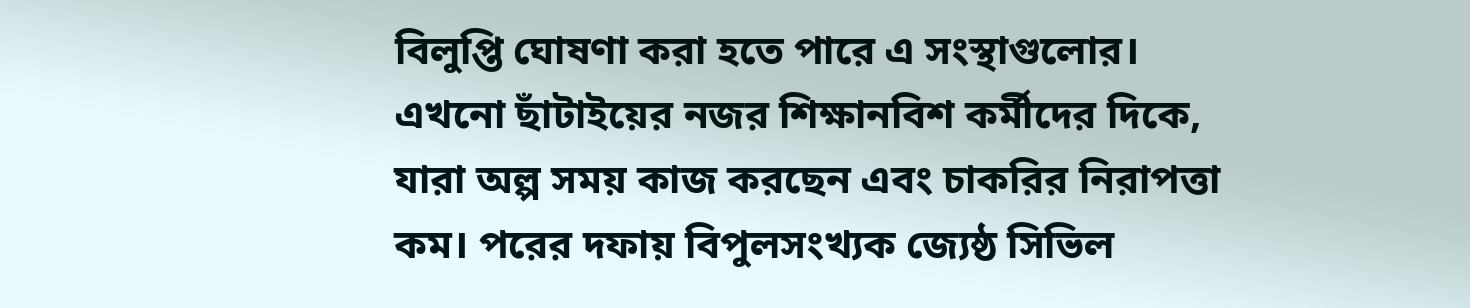বিলুপ্তি ঘোষণা করা হতে পারে এ সংস্থাগুলোর।
এখনো ছাঁটাইয়ের নজর শিক্ষানবিশ কর্মীদের দিকে, যারা অল্প সময় কাজ করছেন এবং চাকরির নিরাপত্তা কম। পরের দফায় বিপুলসংখ্যক জ্যেষ্ঠ সিভিল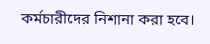কর্মচারীদের নিশানা করা হবে।